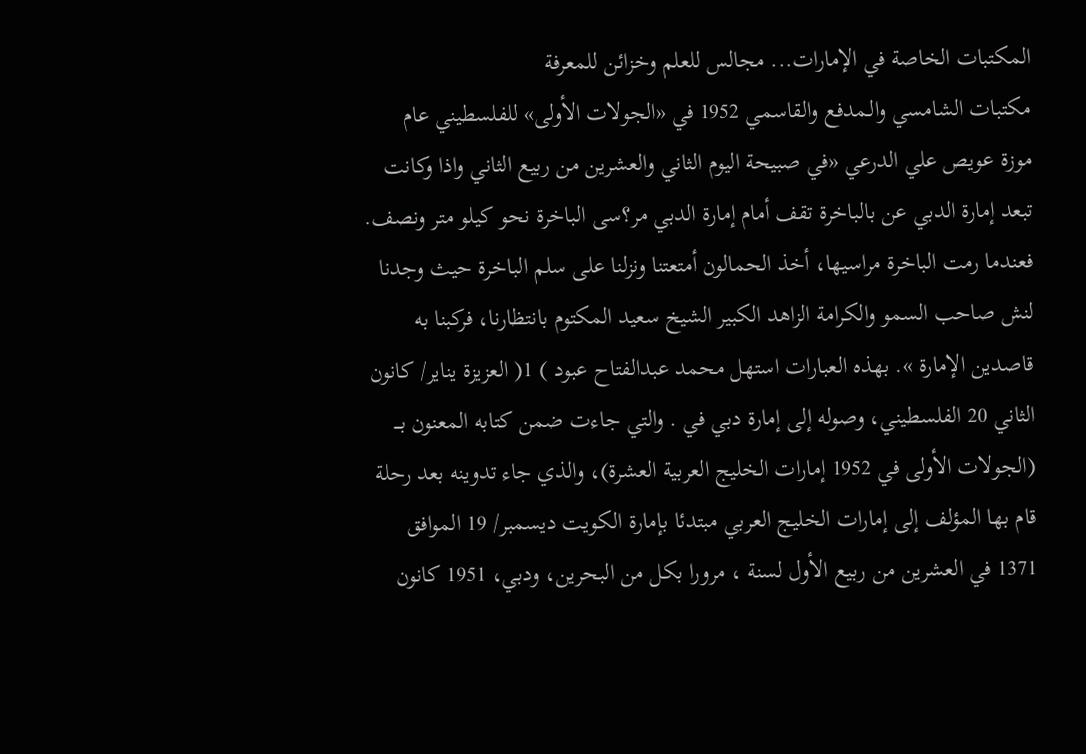المكتبات الخاصة في الإمارات... مجالس للعلم وخزائن للمعرفة
مكتبات الشامسي والـمدفع والقاسمي 1952 في «الجولات الأولى» للفلسطيني عام
موزة عويص علي الدرعي «في صبيحة اليوم الثاني والعشرين من ربيع الثاني واذا وكانت تبعد إمارة الدبي عن بالباخرة تقف أمام إمارة الدبي مر؟سى الباخرة نحو كيلو متر ونصف. فعندما رمت الباخرة مراسيها، أخذ الحمالون أمتعتنا ونزلنا على سلم الباخرة حيث وجدنا لنش صاحب السمو والكرامة الزاهد الكبير الشيخ سعيد المكتوم بانتظارنا، فركبنا به قاصدين الإمارة ». بهذه العبارات استهل محمد عبدالفتاح عبود ) 1( العزيزة يناير/ كانون الثاني 20 الفلسطيني، وصوله إلى إمارة دبي في . والتي جاءت ضمن كتابه المعنون بـــ (الجولات الأولى في 1952 إمارات الخليج العربية العشرة)، والذي جاء تدوينه بعد رحلة قام بها المؤلف إلى إمارات الخليج العربي مبتدئا بإمارة الكويت ديسمبر/ 19 الموافق 1371 في العشرين من ربيع الأول لسنة ، مرورا بكل من البحرين، ودبي، 1951 كانون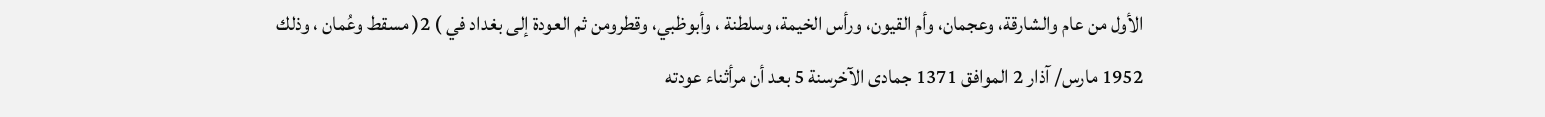الأول من عام والشارقة، وعجمان، وأم القيون، ورأس الخيمة، وسلطنة ، وأبوظبي، وقطرومن ثم العودة إلى بغداد في ) 2( مسقط وعُمان ، وذلك 1952 مارس/ آذار 2 الموافق 1371 جمادى الآخرسنة 5 بعد أن مرأثناء عودته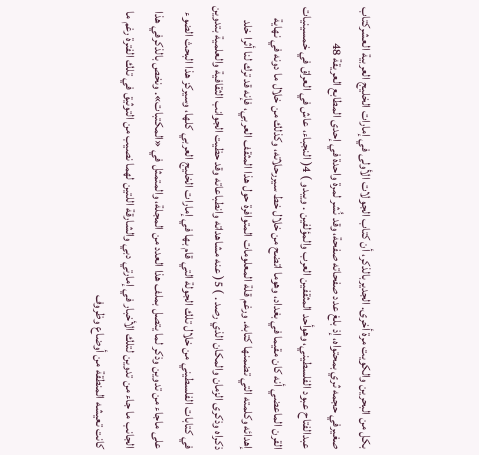بكل من البحرين والكويت مرة أخرى. الجديربالذكر، أن كتاب الجولات الأولى في إمارات الخليج العربية العشركتاب صغيرفي حجمه ثري بمحتواه، إذ بلغ عدد صفحاته صفحة، وقد نُشر لمرة واحدة في إحدى المطابع العريقة 48
عبدالفتاح عبود الفلسطيني، وهوأحد المثقفين العرب والمؤلفين . ويبدو ) 4( النجباء، عاش في العراق في خمسينيات القرن الماعضي أنه كان مقيما في بغداد، وهوما اتضح من خلال خط سيررحلاته، وكذلك من خلال ما دونه في نهاية إهدائه وكلمته التي تضمنها كتابه. ورغم قلة المعلومات المتوافرة حول هذا المثقف العربي، فإنه قد ترك لنا أثرا خلد ذكراه وذكرى الزمان والمكان الذي رصد . ) 5( عنه مشاهداته وانطباعاته وقد حظيت الجوانب الثقافية والعلمية بتدوين في كتابات الفلسطيني من خلال تلك الجولة التي قام بها في إمارات الخليج العربي كلها، وسيركز هذا البحث الضوء على ماجاء من تدوين وذكر لما يتصل بملف هذا العدد من المجلة، والمتمثل في «المكتبات». ونخص بالذكرفي هذا الجانب ما جاء من تدوين لتلك الأخبار في إمارتي دبي والشارقة اللتين لهما نصيب من التوثيق في تلك الفترة رغم ما كانت تعيشه المنطقة من أوضاع وظروف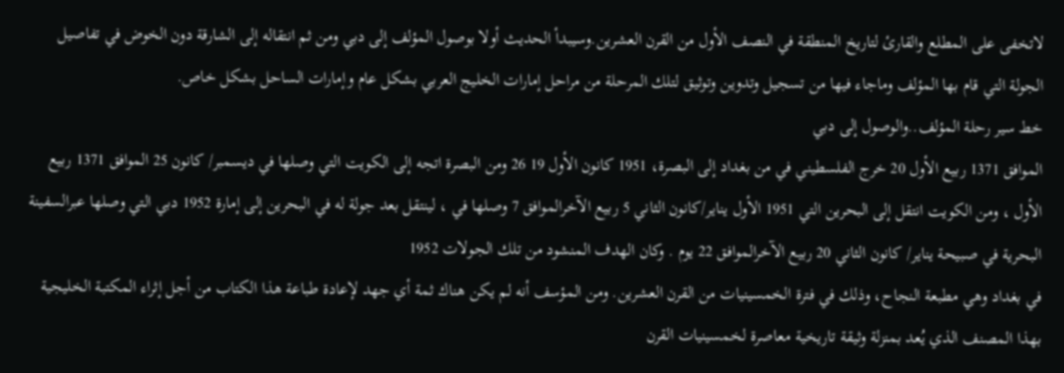لاتخفى على المطلع والقارئ لتاريخ المنطقة في النصف الأول من القرن العشرين.وسيبدأ الحديث أولا بوصول المؤلف إلى دبي ومن ثم انتقاله إلى الشارقة دون الخوض في تفاصيل الجولة التي قام بها المؤلف وماجاء فيها من تسجيل وتدوين وتوثيق لتلك المرحلة من مراحل إمارات الخليج العربي بشكل عام وإمارات الساحل بشكل خاص.
خط سير رحلة المؤلف..والوصول إلى دبي
الموافق 1371 ربيع الأول 20 خرج الفلسطيني في من بغداد إلى البصرة، 1951 كانون الأول 19 26 ومن البصرة اتجه إلى الكويت التي وصلها في ديسمبر/ كانون 25 الموافق 1371 ربيع الأول ، ومن الكويت انتقل إلى البحرين التي 1951 الأول يناير/كانون الثاني 5 ربيع الآخرالموافق 7 وصلها في ، لينتقل بعد جولة له في البحرين إلى إمارة 1952 دبي التي وصلها عبرالسفينة البحرية في صبيحة يناير/ كانون الثاني 20 ربيع الآخرالموافق 22 يوم . وكان الهدف المنشود من تلك الجولات 1952
في بغداد وهي مطبعة النجاح، وذلك في فترة الخمسينيات من القرن العشرين. ومن المؤسف أنه لم يكن هناك ثمة أي جهد لإعادة طباعة هذا الكتاب من أجل إثراء المكتبة الخليجية بهذا المصنف الذي يُعد بمنزلة وثيقة تاريخية معاصرة لخمسينيات القرن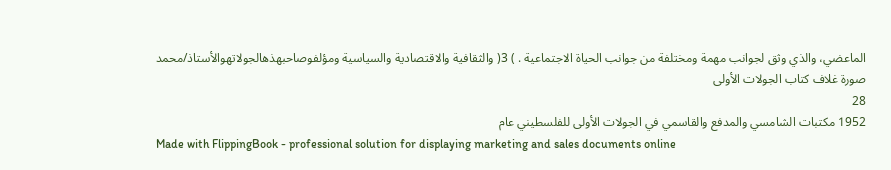الماعضي، والذي وثق لجوانب مهمة ومختلفة من جوانب الحياة الاجتماعية . ) 3( والثقافية والاقتصادية والسياسية ومؤلفوصاحبهذهالجولاتهوالأستاذ/محمد
صورة غلاف كتاب الجولات الأولى
28
1952 مكتبات الشامسي والمدفع والقاسمي في الجولات الأولى للفلسطيني عام
Made with FlippingBook - professional solution for displaying marketing and sales documents online